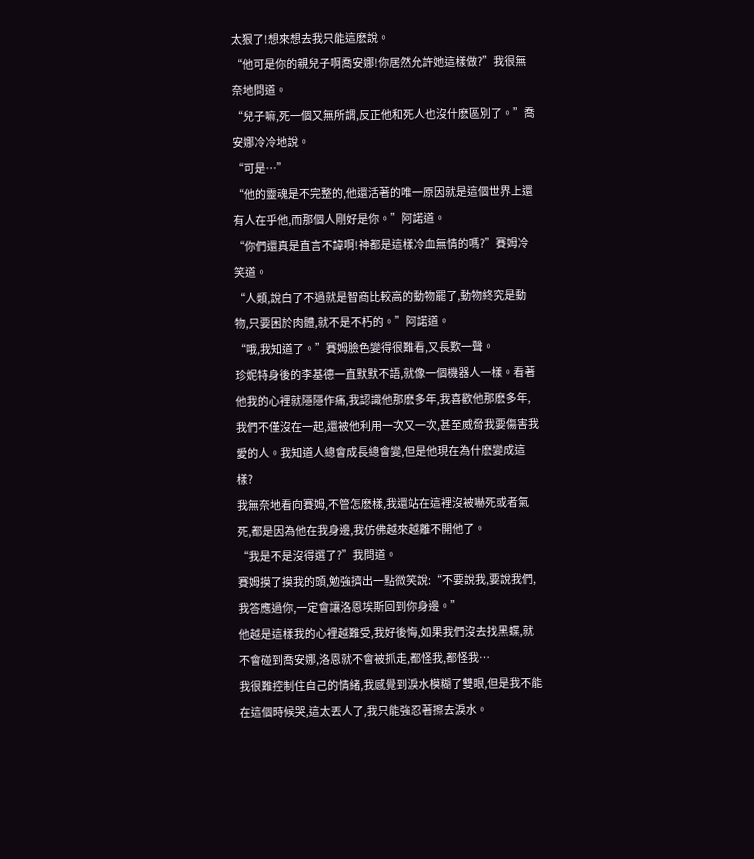太狠了!想來想去我只能這麽說。
“他可是你的親兒子啊喬安娜!你居然允許她這樣做?”我很無奈地問道。
“兒子嘛,死一個又無所謂,反正他和死人也沒什麽區別了。”喬安娜冷冷地說。
“可是…”
“他的靈魂是不完整的,他還活著的唯一原因就是這個世界上還有人在乎他,而那個人剛好是你。”阿諾道。
“你們還真是直言不諱啊!神都是這樣冷血無情的嗎?”賽姆冷笑道。
“人類,說白了不過就是智商比較高的動物罷了,動物終究是動物,只要困於肉體,就不是不朽的。”阿諾道。
“哦,我知道了。”賽姆臉色變得很難看,又長歎一聲。
珍妮特身後的李基德一直默默不語,就像一個機器人一樣。看著他我的心裡就隱隱作痛,我認識他那麽多年,我喜歡他那麽多年,我們不僅沒在一起,還被他利用一次又一次,甚至威脅我要傷害我愛的人。我知道人總會成長總會變,但是他現在為什麽變成這樣?
我無奈地看向賽姆,不管怎麽樣,我還站在這裡沒被嚇死或者氣死,都是因為他在我身邊,我仿佛越來越離不開他了。
“我是不是沒得選了?”我問道。
賽姆摸了摸我的頭,勉強擠出一點微笑說:“不要說我,要說我們,我答應過你,一定會讓洛恩埃斯回到你身邊。”
他越是這樣我的心裡越難受,我好後悔,如果我們沒去找黑蝶,就不會碰到喬安娜,洛恩就不會被抓走,都怪我,都怪我…
我很難控制住自己的情緒,我感覺到淚水模糊了雙眼,但是我不能在這個時候哭,這太丟人了,我只能強忍著擦去淚水。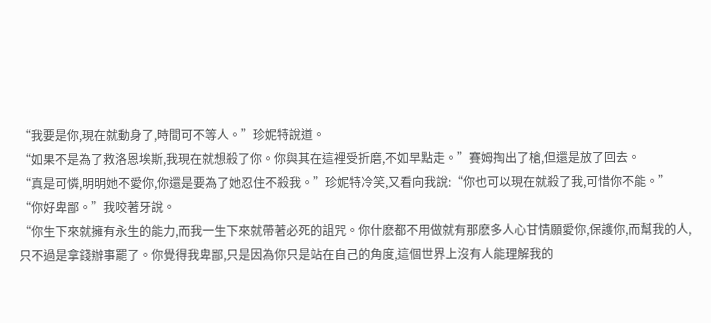“我要是你,現在就動身了,時間可不等人。”珍妮特說道。
“如果不是為了救洛恩埃斯,我現在就想殺了你。你與其在這裡受折磨,不如早點走。”賽姆掏出了槍,但還是放了回去。
“真是可憐,明明她不愛你,你還是要為了她忍住不殺我。”珍妮特冷笑,又看向我說:“你也可以現在就殺了我,可惜你不能。”
“你好卑鄙。”我咬著牙說。
“你生下來就擁有永生的能力,而我一生下來就帶著必死的詛咒。你什麽都不用做就有那麽多人心甘情願愛你,保護你,而幫我的人,只不過是拿錢辦事罷了。你覺得我卑鄙,只是因為你只是站在自己的角度,這個世界上沒有人能理解我的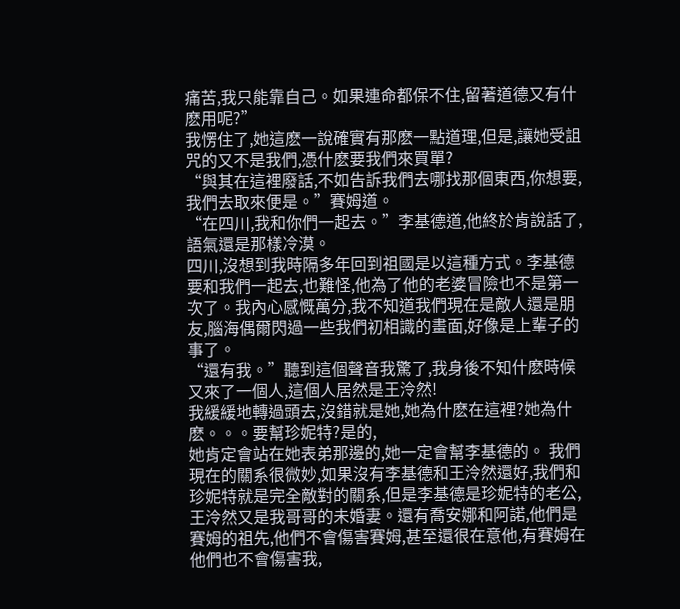痛苦,我只能靠自己。如果連命都保不住,留著道德又有什麽用呢?”
我愣住了,她這麽一說確實有那麽一點道理,但是,讓她受詛咒的又不是我們,憑什麽要我們來買單?
“與其在這裡廢話,不如告訴我們去哪找那個東西,你想要,我們去取來便是。”賽姆道。
“在四川,我和你們一起去。”李基德道,他終於肯說話了,語氣還是那樣冷漠。
四川,沒想到我時隔多年回到祖國是以這種方式。李基德要和我們一起去,也難怪,他為了他的老婆冒險也不是第一次了。我內心感慨萬分,我不知道我們現在是敵人還是朋友,腦海偶爾閃過一些我們初相識的畫面,好像是上輩子的事了。
“還有我。”聽到這個聲音我驚了,我身後不知什麽時候又來了一個人,這個人居然是王泠然!
我緩緩地轉過頭去,沒錯就是她,她為什麽在這裡?她為什麽。。。要幫珍妮特?是的,
她肯定會站在她表弟那邊的,她一定會幫李基德的。 我們現在的關系很微妙,如果沒有李基德和王泠然還好,我們和珍妮特就是完全敵對的關系,但是李基德是珍妮特的老公,王泠然又是我哥哥的未婚妻。還有喬安娜和阿諾,他們是賽姆的祖先,他們不會傷害賽姆,甚至還很在意他,有賽姆在他們也不會傷害我,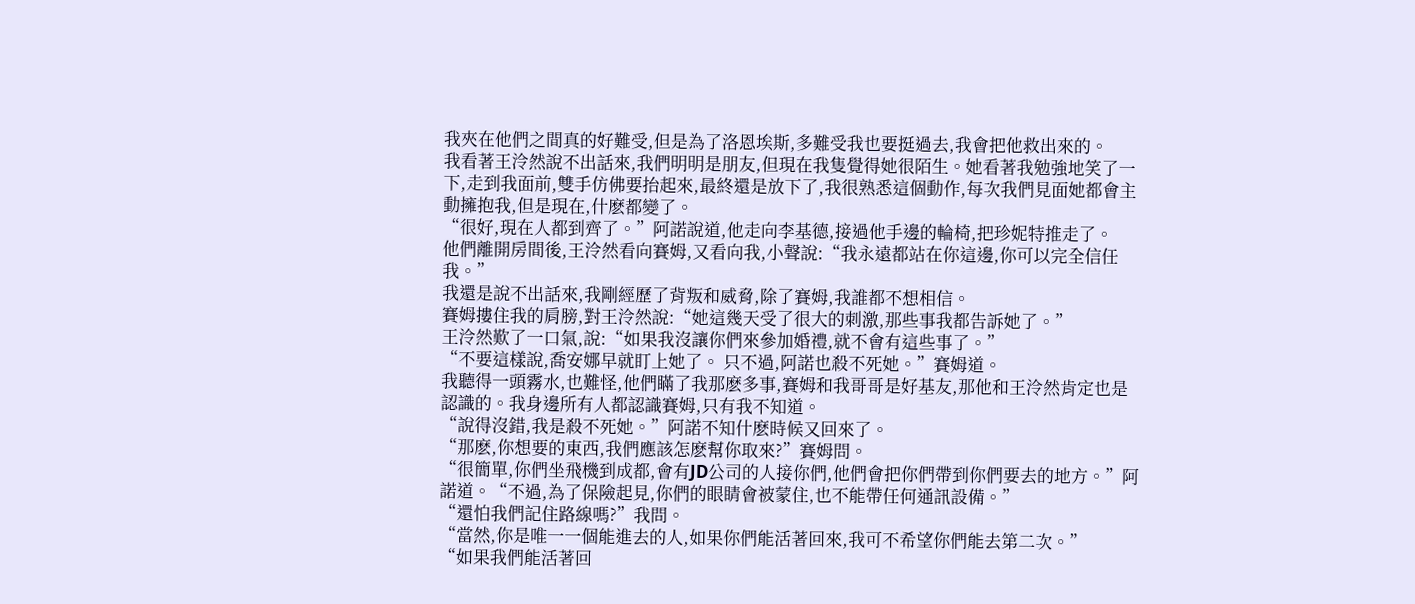我夾在他們之間真的好難受,但是為了洛恩埃斯,多難受我也要挺過去,我會把他救出來的。
我看著王泠然說不出話來,我們明明是朋友,但現在我隻覺得她很陌生。她看著我勉強地笑了一下,走到我面前,雙手仿佛要抬起來,最終還是放下了,我很熟悉這個動作,每次我們見面她都會主動擁抱我,但是現在,什麽都變了。
“很好,現在人都到齊了。”阿諾說道,他走向李基德,接過他手邊的輪椅,把珍妮特推走了。
他們離開房間後,王泠然看向賽姆,又看向我,小聲說:“我永遠都站在你這邊,你可以完全信任我。”
我還是說不出話來,我剛經歷了背叛和威脅,除了賽姆,我誰都不想相信。
賽姆摟住我的肩膀,對王泠然說:“她這幾天受了很大的刺激,那些事我都告訴她了。”
王泠然歎了一口氣,說:“如果我沒讓你們來參加婚禮,就不會有這些事了。”
“不要這樣說,喬安娜早就盯上她了。 只不過,阿諾也殺不死她。”賽姆道。
我聽得一頭霧水,也難怪,他們瞞了我那麽多事,賽姆和我哥哥是好基友,那他和王泠然肯定也是認識的。我身邊所有人都認識賽姆,只有我不知道。
“說得沒錯,我是殺不死她。”阿諾不知什麽時候又回來了。
“那麽,你想要的東西,我們應該怎麽幫你取來?”賽姆問。
“很簡單,你們坐飛機到成都,會有JD公司的人接你們,他們會把你們帶到你們要去的地方。”阿諾道。“不過,為了保險起見,你們的眼睛會被蒙住,也不能帶任何通訊設備。”
“還怕我們記住路線嗎?”我問。
“當然,你是唯一一個能進去的人,如果你們能活著回來,我可不希望你們能去第二次。”
“如果我們能活著回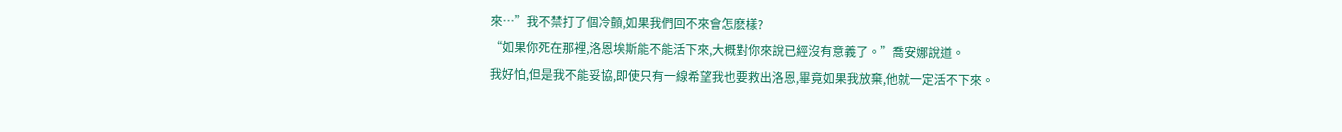來…”我不禁打了個冷顫,如果我們回不來會怎麽樣?
“如果你死在那裡,洛恩埃斯能不能活下來,大概對你來說已經沒有意義了。”喬安娜說道。
我好怕,但是我不能妥協,即使只有一線希望我也要救出洛恩,畢竟如果我放棄,他就一定活不下來。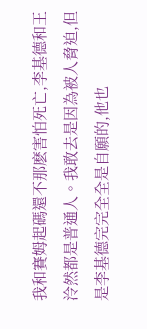我和賽姆起碼還不那麽害怕死亡,李基德和王泠然都是普通人。我敢去是因為被人脅迫,但是李基德完完全全是自願的,他也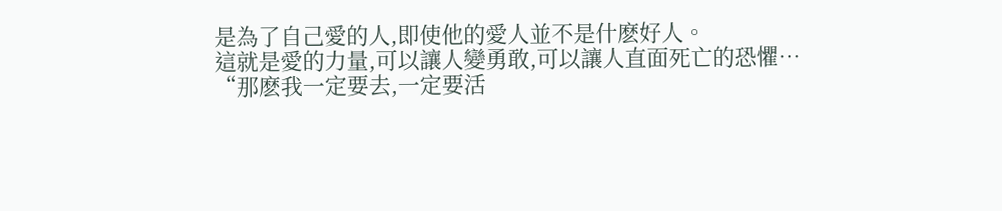是為了自己愛的人,即使他的愛人並不是什麽好人。
這就是愛的力量,可以讓人變勇敢,可以讓人直面死亡的恐懼…
“那麽我一定要去,一定要活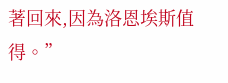著回來,因為洛恩埃斯值得。”